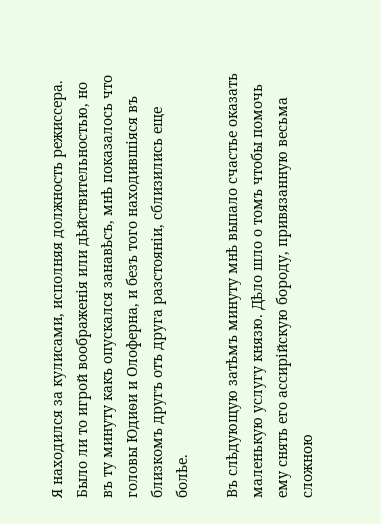Я находился за кулисами, исполняя должность режиссера. Было ли то игрой воображенія или дѣйствительностью, но въ ту минуту какъ опускался занавѣсъ, мнѣ показалось что головы Юдиѳи и Олоферна, и безъ того находившіяся въ близкомъ другъ отъ друга разстояніи, сблизились еще болѣе.

Въ слѣдующую затѣмъ минуту мнѣ выпало счастье оказать маленькую услугу князю. Дѣло шло о томъ чтобы помочь ему снять его ассирійскую бороду, привязанную весьма сложною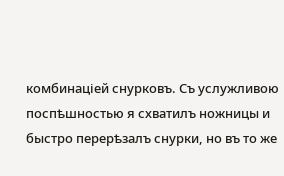комбинаціей снурковъ. Съ услужливою поспѣшностью я схватилъ ножницы и быстро перерѣзалъ снурки, но въ то же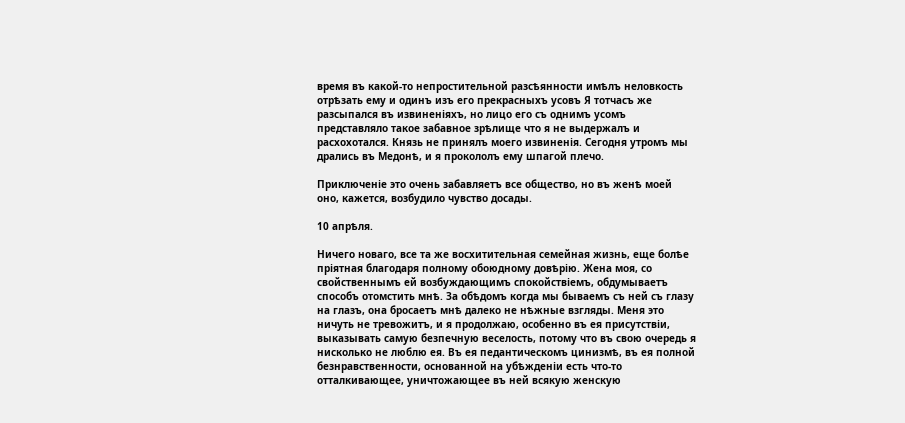время въ какой-то непростительной разсѣянности имѣлъ неловкость отрѣзать ему и одинъ изъ его прекрасныхъ усовъ Я тотчасъ же разсыпался въ извиненіяхъ, но лицо его съ однимъ усомъ представляло такое забавное зрѣлище что я не выдержалъ и расхохотался. Князь не принялъ моего извиненія. Сегодня утромъ мы дрались въ Медонѣ, и я прокололъ ему шпагой плечо.

Приключеніе это очень забавляетъ все общество, но въ женѣ моей оно, кажется, возбудило чувство досады.

10 апрѣля.

Ничего новаго, все та же восхитительная семейная жизнь, еще болѣе пріятная благодаря полному обоюдному довѣрію. Жена моя, со свойственнымъ ей возбуждающимъ спокойствіемъ, обдумываетъ способъ отомстить мнѣ. За обѣдомъ когда мы бываемъ съ ней съ глазу на глазъ, она бросаетъ мнѣ далеко не нѣжные взгляды. Меня это ничуть не тревожитъ, и я продолжаю, особенно въ ея присутствіи, выказывать самую безпечную веселость, потому что въ свою очередь я нисколько не люблю ея. Въ ея педантическомъ цинизмѣ, въ ея полной безнравственности, основанной на убѣжденіи есть что-то отталкивающее, уничтожающее въ ней всякую женскую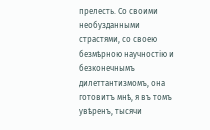прелесть. Со своими необузданными страстями, со своею безмѣрною научностію и безконечнымъ дилеттантизмомъ, она готовитъ мнѣ, я въ томъ увѣренъ, тысячи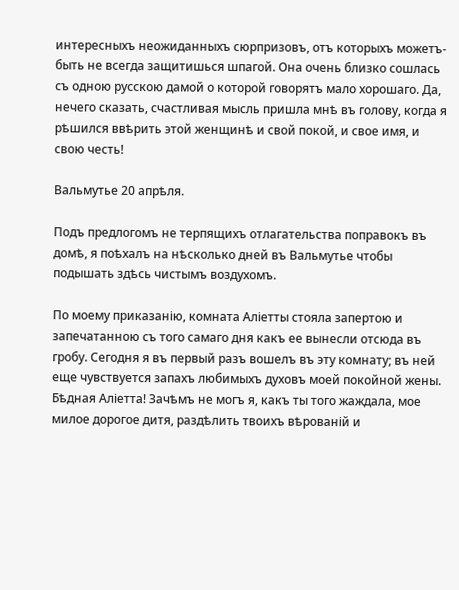интересныхъ неожиданныхъ сюрпризовъ, отъ которыхъ можетъ-быть не всегда защитишься шпагой. Она очень близко сошлась съ одною русскою дамой о которой говорятъ мало хорошаго. Да, нечего сказать, счастливая мысль пришла мнѣ въ голову, когда я рѣшился ввѣрить этой женщинѣ и свой покой, и свое имя, и свою честь!

Вальмутье 20 апрѣля.

Подъ предлогомъ не терпящихъ отлагательства поправокъ въ домѣ, я поѣхалъ на нѣсколько дней въ Вальмутье чтобы подышать здѣсь чистымъ воздухомъ.

По моему приказанію, комната Аліетты стояла запертою и запечатанною съ того самаго дня какъ ее вынесли отсюда въ гробу. Сегодня я въ первый разъ вошелъ въ эту комнату; въ ней еще чувствуется запахъ любимыхъ духовъ моей покойной жены. Бѣдная Аліетта! Зачѣмъ не могъ я, какъ ты того жаждала, мое милое дорогое дитя, раздѣлить твоихъ вѣрованій и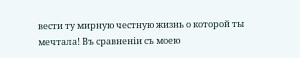вести ту мирную честную жизнь о которой ты мечтала! Въ сравненіи съ моею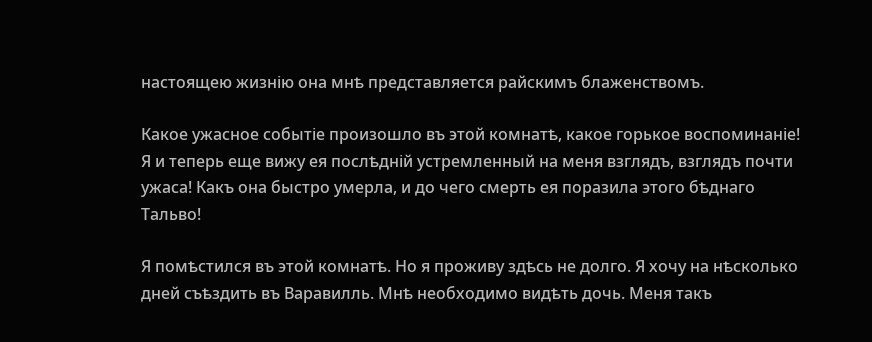настоящею жизнію она мнѣ представляется райскимъ блаженствомъ.

Какое ужасное событіе произошло въ этой комнатѣ, какое горькое воспоминаніе! Я и теперь еще вижу ея послѣдній устремленный на меня взглядъ, взглядъ почти ужаса! Какъ она быстро умерла, и до чего смерть ея поразила этого бѣднаго Тальво!

Я помѣстился въ этой комнатѣ. Но я проживу здѣсь не долго. Я хочу на нѣсколько дней съѣздить въ Варавилль. Мнѣ необходимо видѣть дочь. Меня такъ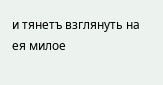и тянетъ взглянуть на ея милое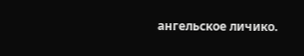ангельское личико.